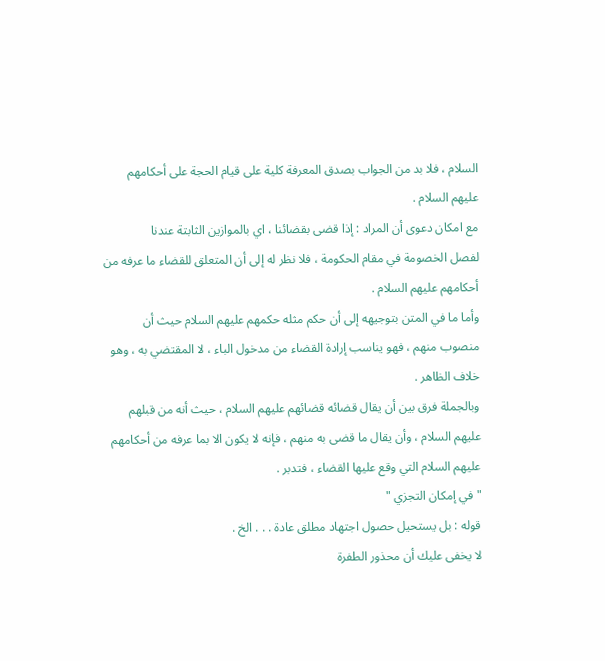السلام ، فلا بد من الجواب بصدق المعرفة كلية على قيام الحجة على أحكامهم
عليهم السلام .
مع امكان دعوى أن المراد : إذا قضى بقضائنا ، اي بالموازين الثابتة عندنا
لفصل الخصومة في مقام الحكومة ، فلا نظر له إلى أن المتعلق للقضاء ما عرفه من
أحكامهم عليهم السلام .
وأما ما في المتن بتوجيهه إلى أن حكم مثله حكمهم عليهم السلام حيث أن
منصوب منهم ، فهو يناسب إرادة القضاء من مدخول الباء ، لا المقتضي به ، وهو
خلاف الظاهر .
وبالجملة فرق بين أن يقال قضائه قضائهم عليهم السلام ، حيث أنه من قبلهم
عليهم السلام ، وأن يقال ما قضى به منهم ، فإنه لا يكون الا بما عرفه من أحكامهم
عليهم السلام التي وقع عليها القضاء ، فتدبر .
" في إمكان التجزي "
قوله : بل يستحيل حصول اجتهاد مطلق عادة . . . الخ .
لا يخفى عليك أن محذور الطفرة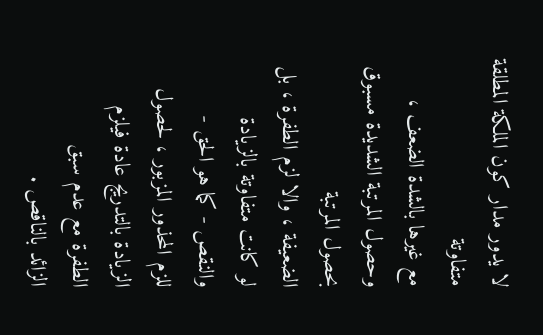لا يدور مدار كون الملكة المطلقة متفاوتة
مع غيرها بالشدة الضعف ، وحصول المرتبة الشديدة مسبوق بحصول المرتبة
الضعيفة ، والا لزم الطفرة ، بل لو كانت متفاوتة بالزيادة والنقص - كما هو الحق -
للزم المحذور المزبور ، لحصول الزيادة بالتدريج عادة فيلزم الطفرة مع عدم سبق
الزائد بالناقص .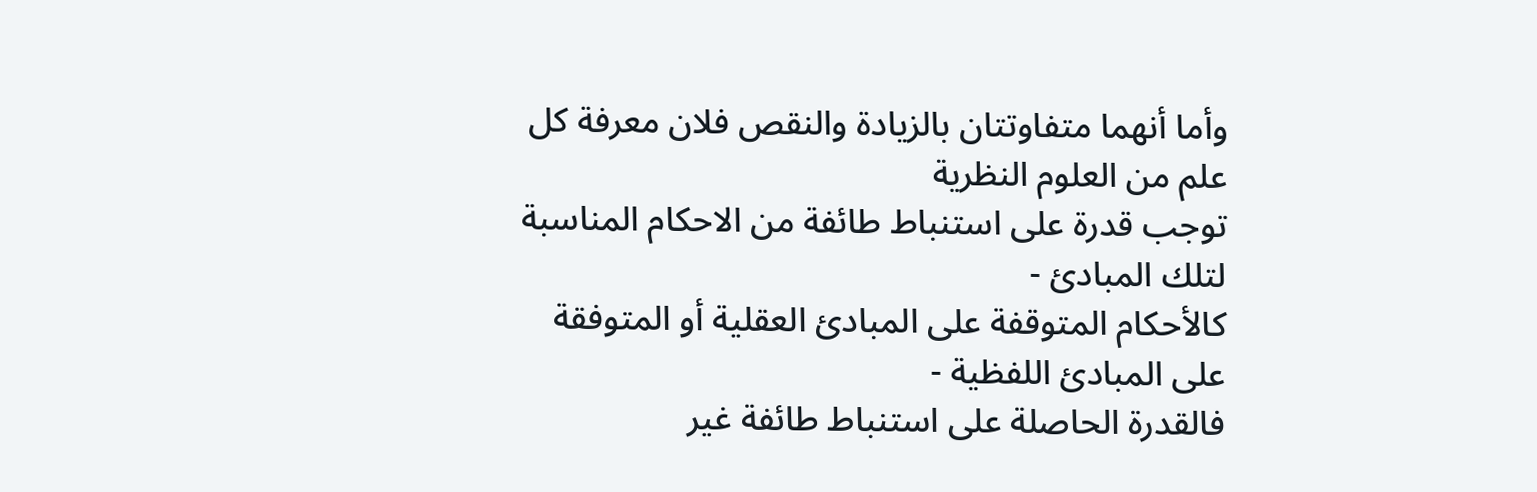وأما أنهما متفاوتتان بالزيادة والنقص فلان معرفة كل علم من العلوم النظرية
توجب قدرة على استنباط طائفة من الاحكام المناسبة لتلك المبادئ -
كالأحكام المتوقفة على المبادئ العقلية أو المتوفقة على المبادئ اللفظية -
فالقدرة الحاصلة على استنباط طائفة غير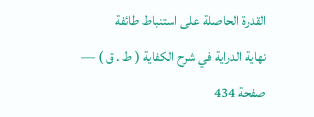القدرة الحاصلة على استنباط طائفة
نهاية الدراية في شرح الكفاية ( ط . ق ) — صفحة 434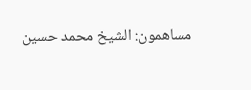مساهمون: الشيخ محمد حسين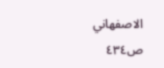الاصفهاني
ص٤٣٤